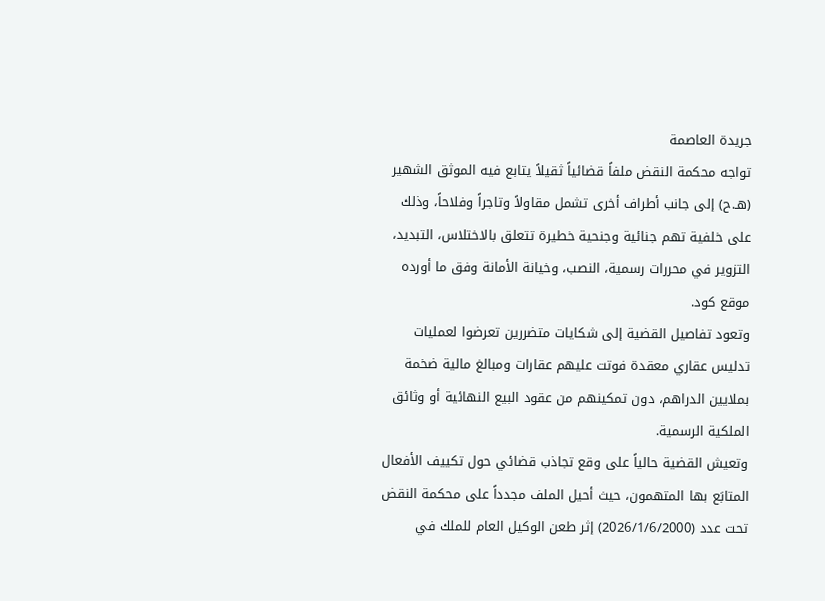جريدة العاصمة
تواجه محكمة النقض ملفاً قضائياً ثقيلاً يتابع فيه الموثق الشهير (هـ.ح) إلى جانب أطراف أخرى تشمل مقاولاً وتاجراً وفلاحاً، وذلك على خلفية تهم جنائية وجنحية خطيرة تتعلق بالاختلاس، التبديد، التزوير في محررات رسمية، النصب، وخيانة الأمانة وفق ما أورده موقع كود.
وتعود تفاصيل القضية إلى شكايات متضررين تعرضوا لعمليات تدليس عقاري معقدة فوتت عليهم عقارات ومبالغ مالية ضخمة بملايين الدراهم، دون تمكينهم من عقود البيع النهائية أو وثائق الملكية الرسمية.
وتعيش القضية حالياً على وقع تجاذب قضائي حول تكييف الأفعال المتابَع بها المتهمون، حيث أحيل الملف مجدداً على محكمة النقض تحت عدد (2026/1/6/2000) إثر طعن الوكيل العام للملك في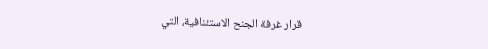قرار غرفة الجنح الاستئنافية، التي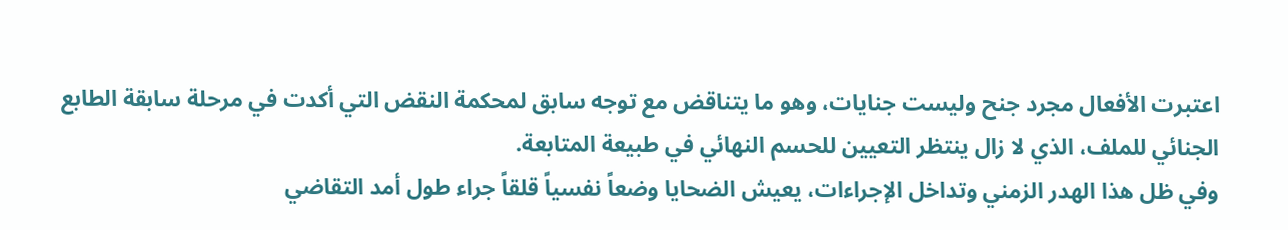اعتبرت الأفعال مجرد جنح وليست جنايات، وهو ما يتناقض مع توجه سابق لمحكمة النقض التي أكدت في مرحلة سابقة الطابع الجنائي للملف، الذي لا زال ينتظر التعيين للحسم النهائي في طبيعة المتابعة.
وفي ظل هذا الهدر الزمني وتداخل الإجراءات، يعيش الضحايا وضعاً نفسياً قلقاً جراء طول أمد التقاضي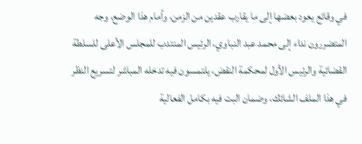في وقائع يعود بعضها إلى ما يقارب عقدين من الزمن، وأمام هذا الوضع، وجه المتضررون نداء إلى محمد عبد النباوي، الرئيس المنتدب للمجلس الأعلى للسلطة القضائية والرئيس الأول لمحكمة النقض، يلتمسون فيه تدخله المباشر لتسريع النظر في هذا الملف الشائك، وضمان البت فيه بكامل الفعالية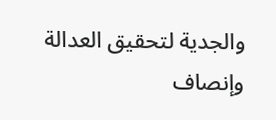والجدية لتحقيق العدالة وإنصاف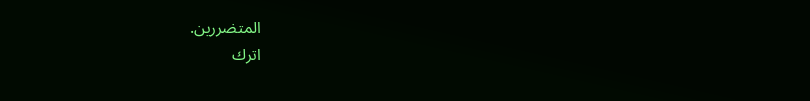المتضررين.
اترك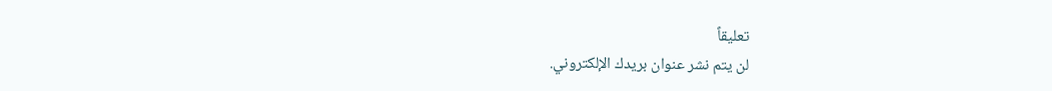تعليقاً
لن يتم نشر عنوان بريدك الإلكتروني.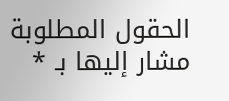الحقول المطلوبة مشار إليها بـ *